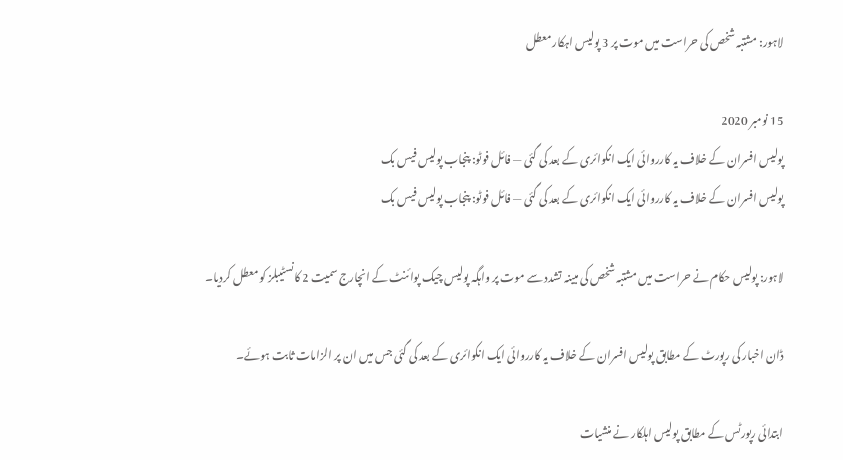لاہور: مشتبہ شخص کی حراست میں موت پر 3 پولیس اہکار معطل

15 نومبر 2020
پولیس افسران کے خلاف یہ کارروائی ایک انکوائری کے بعد کی گئی — فائل فوٹو: پنجاب پولیس فیس بک
پولیس افسران کے خلاف یہ کارروائی ایک انکوائری کے بعد کی گئی — فائل فوٹو: پنجاب پولیس فیس بک

لاہور: پولیس حکام نے حراست میں مشتبہ شخص کی مبینہ تشدد سے موت پر واہگہ پولیس چیک پوائنٹ کے انچارج سمیت 2 کانسٹیبلز کو معطل کردیا۔

ڈان اخبار کی رپورٹ کے مطابق پولیس افسران کے خلاف یہ کارروائی ایک انکوائری کے بعد کی گئی جس میں ان پر الزامات ثابت ہوئے۔

ابتدائی رپورٹس کے مطابق پولیس اہلکار نے منشیات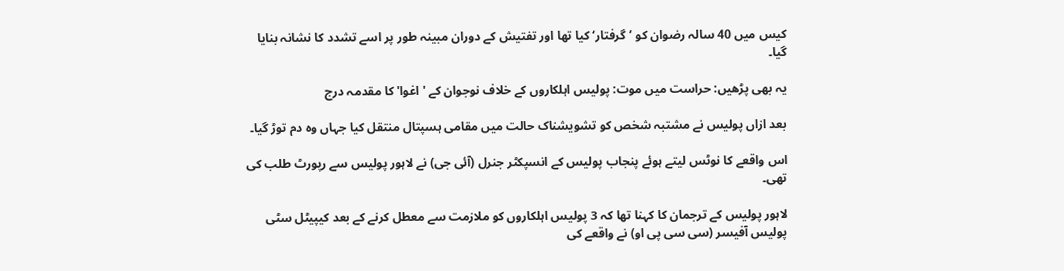کیس میں 40 سالہ رضوان کو ’گرفتار‘ کیا تھا اور تفتیش کے دوران مبینہ طور پر اسے تشدد کا نشانہ بنایا گیا۔

یہ بھی پڑھیں: حراست میں موت: پولیس اہلکاروں کے خلاف نوجوان کے 'اغوا' کا مقدمہ درج

بعد ازاں پولیس نے مشتبہ شخص کو تشویشناک حالت میں مقامی ہسپتال منتقل کیا جہاں وہ دم توڑ گیا۔

اس واقعے کا نوٹس لیتے ہوئے پنجاب پولیس کے انسپکٹر جنرل (آئی جی) نے لاہور پولیس سے رپورٹ طلب کی تھی۔

لاہور پولیس کے ترجمان کا کہنا تھا کہ 3 پولیس اہلکاروں کو ملازمت سے معطل کرنے کے بعد کیپیٹل سٹی پولیس آفیسر (سی سی پی او) نے واقعے کی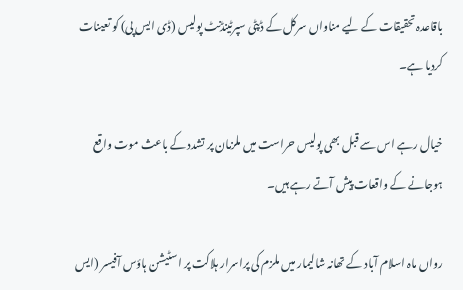باقاعدہ تحقیقات کے لیے مناواں سرکل کے ڈپٹی سپرٹینڈنٹ پولیس (ڈی ایس پی) کو تعینات کردیا ہے۔

خیال رہے اس سے قبل بھی پولیس حراست میں ملزمان پر تشدد کے باعث موت واقع ہوجانے کے واقعات پیش آتے رہے ہیں۔

رواں ماہ اسلام آباد کے تھانہ شالیمار میں ملزم کی پراسرار ہلاکت پر اسٹیشن ہاؤس آفیسر (ایس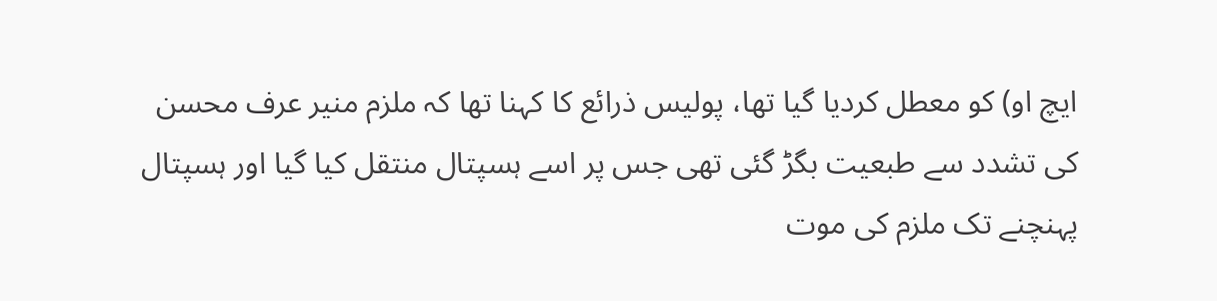ایچ او) کو معطل کردیا گیا تھا، پولیس ذرائع کا کہنا تھا کہ ملزم منیر عرف محسن کی تشدد سے طبعیت بگڑ گئی تھی جس پر اسے ہسپتال منتقل کیا گیا اور ہسپتال پہنچنے تک ملزم کی موت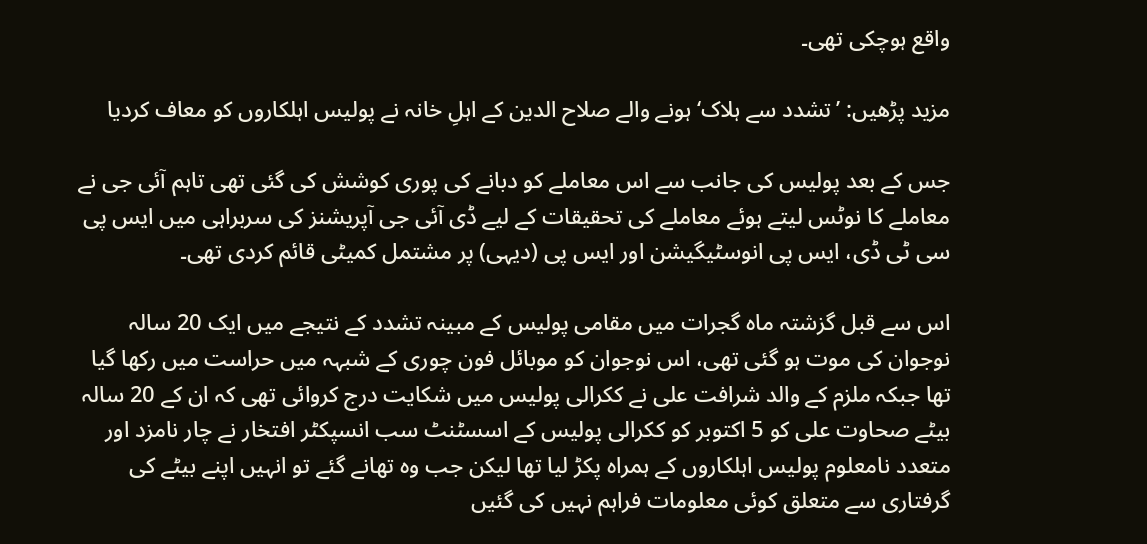واقع ہوچکی تھی۔

مزید پڑھیں: ’تشدد سے ہلاک‘ ہونے والے صلاح الدین کے اہلِ خانہ نے پولیس اہلکاروں کو معاف کردیا

جس کے بعد پولیس کی جانب سے اس معاملے کو دبانے کی پوری کوشش کی گئی تھی تاہم آئی جی نے معاملے کا نوٹس لیتے ہوئے معاملے کی تحقیقات کے لیے ڈی آئی جی آپریشنز کی سربراہی میں ایس پی سی ٹی ڈی، ایس پی انوسٹیگیشن اور ایس پی (دیہی) پر مشتمل کمیٹی قائم کردی تھی۔

اس سے قبل گزشتہ ماہ گجرات میں مقامی پولیس کے مبینہ تشدد کے نتیجے میں ایک 20 سالہ نوجوان کی موت ہو گئی تھی، اس نوجوان کو موبائل فون چوری کے شبہہ میں حراست میں رکھا گیا تھا جبکہ ملزم کے والد شرافت علی نے ککرالی پولیس میں شکایت درج کروائی تھی کہ ان کے 20 سالہ بیٹے صحاوت علی کو 5 اکتوبر کو ککرالی پولیس کے اسسٹنٹ سب انسپکٹر افتخار نے چار نامزد اور متعدد نامعلوم پولیس اہلکاروں کے ہمراہ پکڑ لیا تھا لیکن جب وہ تھانے گئے تو انہیں اپنے بیٹے کی گرفتاری سے متعلق کوئی معلومات فراہم نہیں کی گئیں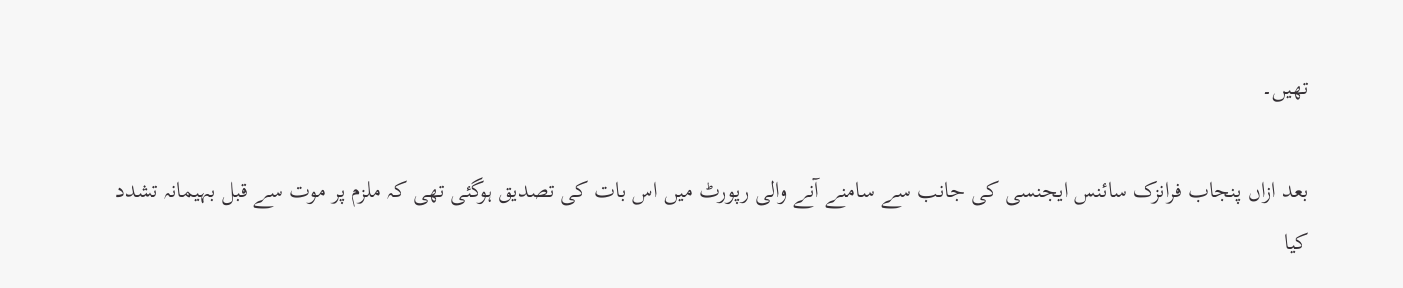تھیں۔

بعد ازاں پنجاب فرانزک سائنس ایجنسی کی جانب سے سامنے آنے والی رپورٹ میں اس بات کی تصدیق ہوگئی تھی کہ ملزم پر موت سے قبل بہیمانہ تشدد کیا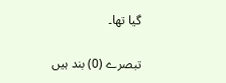گیا تھا۔

تبصرے (0) بند ہیں